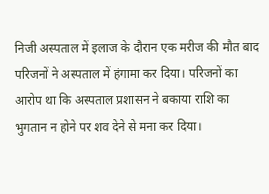निजी अस्पताल में इलाज के दौरान एक मरीज की मौत बाद परिजनों ने अस्पताल में हंगामा कर दिया। परिजनों का आरोप था कि अस्पताल प्रशासन ने बकाया राशि का भुगतान न होने पर शव देने से मना कर दिया।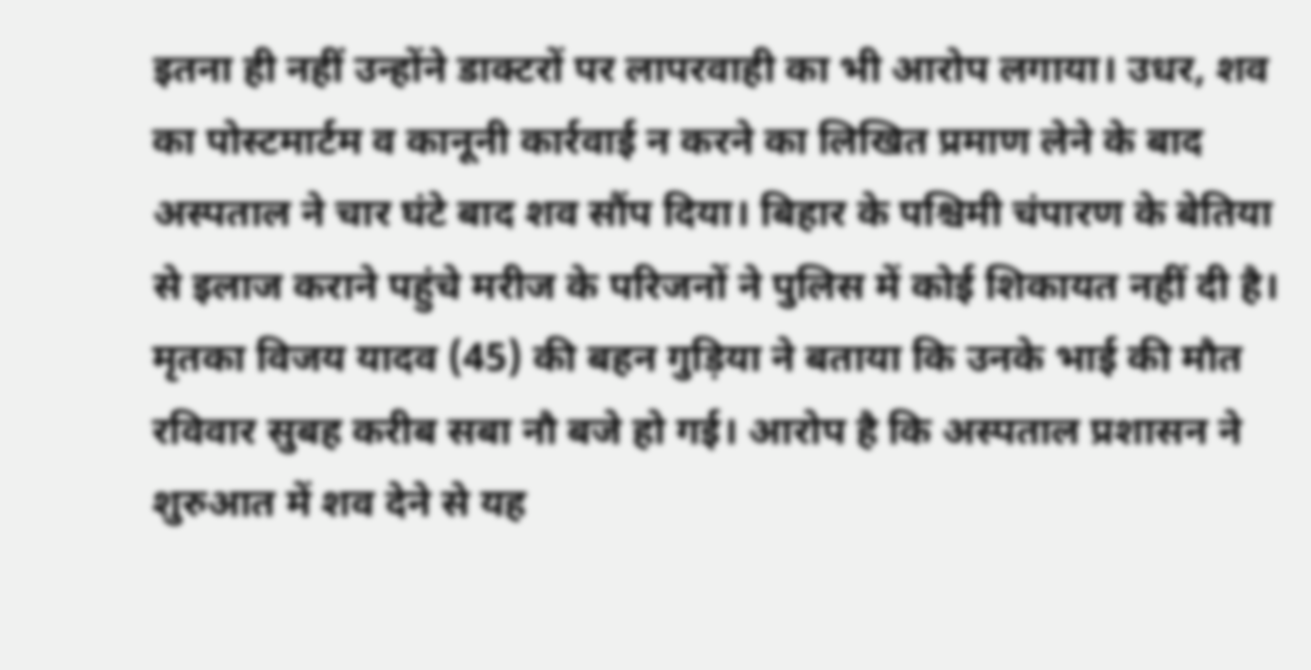इतना ही नहीं उन्होंने डाक्टरों पर लापरवाही का भी आरोप लगाया। उधर, शव का पोस्टमार्टम व कानूनी कार्रवाई न करने का लिखित प्रमाण लेने के बाद अस्पताल ने चार घंटे बाद शव सौंप दिया। बिहार के पश्चिमी चंपारण के बेतिया से इलाज कराने पहुंचे मरीज के परिजनों ने पुलिस में कोई शिकायत नहीं दी है।
मृतका विजय यादव (45) की बहन गुड़िया ने बताया कि उनके भाई की मौत रविवार सुबह करीब सबा नौ बजे हो गई। आरोप है कि अस्पताल प्रशासन ने शुरुआत में शव देने से यह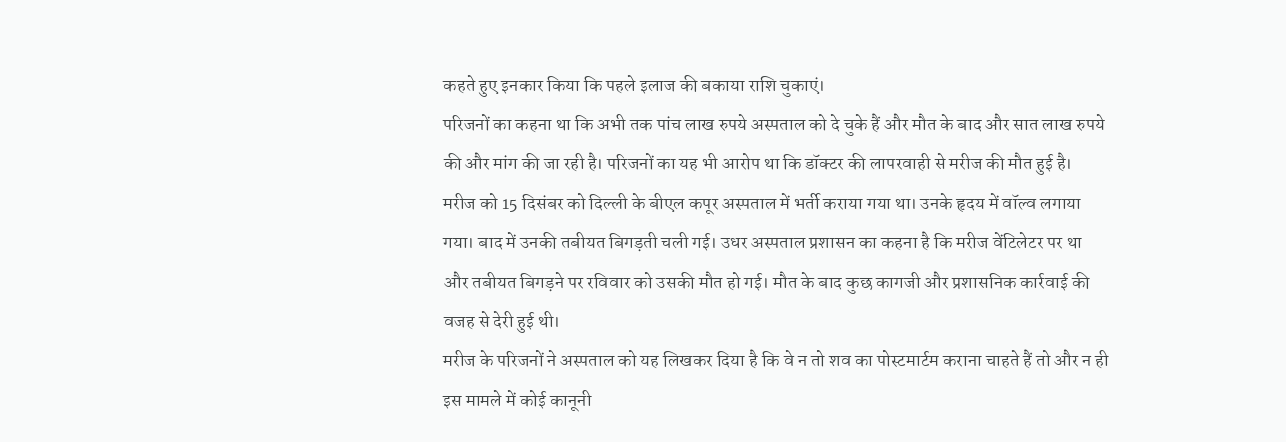कहते हुए इनकार किया कि पहले इलाज की बकाया राशि चुकाएं।
परिजनों का कहना था कि अभी तक पांच लाख रुपये अस्पताल को दे चुके हैं और मौत के बाद और सात लाख रुपये की और मांग की जा रही है। परिजनों का यह भी आरोप था कि डॉक्टर की लापरवाही से मरीज की मौत हुई है।
मरीज को 15 दिसंबर को दिल्ली के बीएल कपूर अस्पताल में भर्ती कराया गया था। उनके हृदय में वॉल्व लगाया गया। बाद में उनकी तबीयत बिगड़ती चली गई। उधर अस्पताल प्रशासन का कहना है कि मरीज वेंटिलेटर पर था और तबीयत बिगड़ने पर रविवार को उसकी मौत हो गई। मौत के बाद कुछ कागजी और प्रशासनिक कार्रवाई की वजह से देरी हुई थी।
मरीज के परिजनों ने अस्पताल को यह लिखकर दिया है कि वे न तो शव का पोस्टमार्टम कराना चाहते हैं तो और न ही इस मामले में कोई कानूनी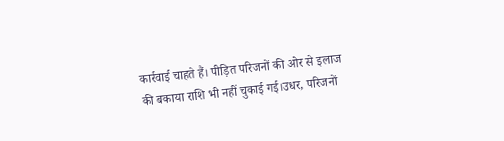कार्रवाई चाहते हैं। पीड़ित परिजनों की ओर से इलाज की बकाया राशि भी नहीं चुकाई गई।उधर, परिजनों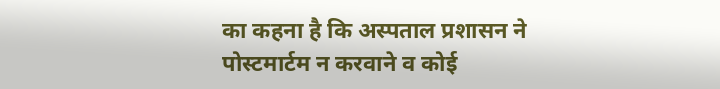का कहना है कि अस्पताल प्रशासन ने पोस्टमार्टम न करवाने व कोई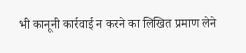भी कानूनी कार्रवाई न करने का लिखित प्रमाण लेने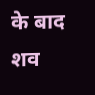के बाद शव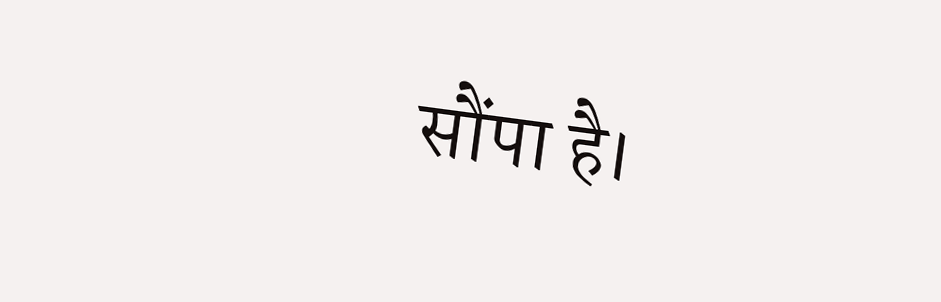सौंपा है।